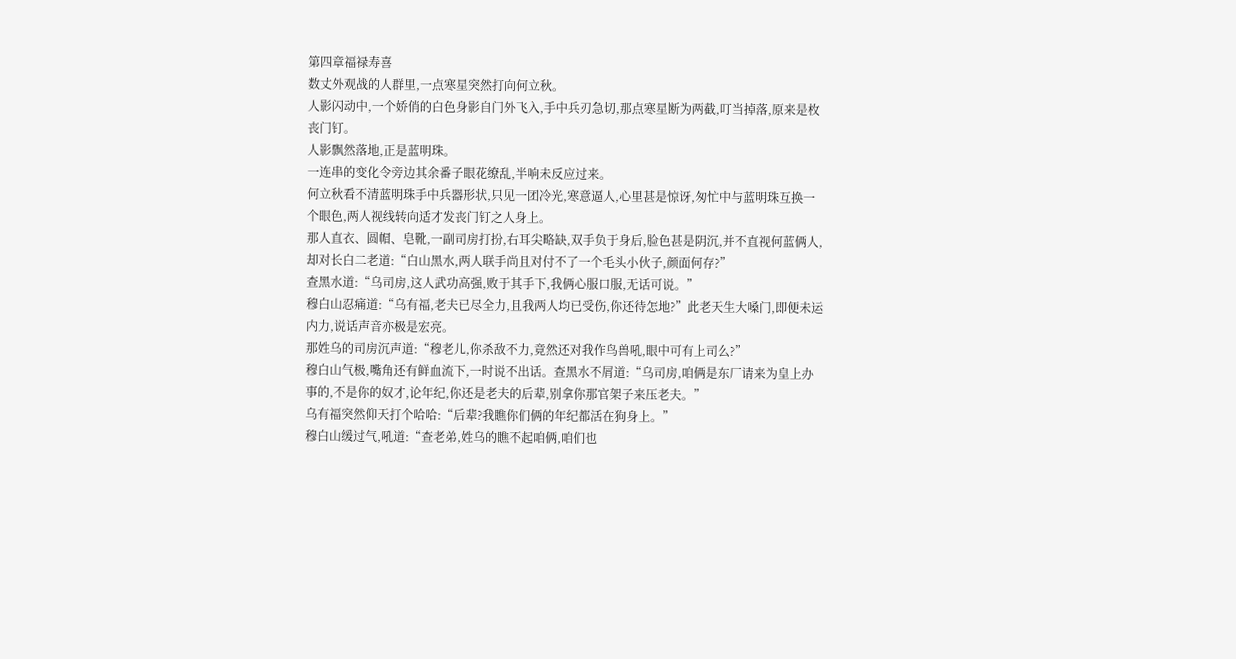第四章福禄寿喜
数丈外观战的人群里,一点寒星突然打向何立秋。
人影闪动中,一个娇俏的白色身影自门外飞入,手中兵刃急切,那点寒星断为两截,叮当掉落,原来是枚丧门钉。
人影飘然落地,正是蓝明珠。
一连串的变化令旁边其余番子眼花缭乱,半响未反应过来。
何立秋看不清蓝明珠手中兵器形状,只见一团冷光,寒意逼人,心里甚是惊讶,匆忙中与蓝明珠互换一个眼色,两人视线转向适才发丧门钉之人身上。
那人直衣、圆帽、皂靴,一副司房打扮,右耳尖略缺,双手负于身后,脸色甚是阴沉,并不直视何蓝俩人,却对长白二老道:“白山黑水,两人联手尚且对付不了一个毛头小伙子,颜面何存?”
查黑水道:“乌司房,这人武功高强,败于其手下,我俩心服口服,无话可说。”
穆白山忍痛道:“乌有福,老夫已尽全力,且我两人均已受伤,你还待怎地?”此老天生大嗓门,即便未运内力,说话声音亦极是宏亮。
那姓乌的司房沉声道:“穆老儿,你杀敌不力,竟然还对我作鸟兽吼,眼中可有上司么?”
穆白山气极,嘴角还有鲜血流下,一时说不出话。查黑水不屑道:“乌司房,咱俩是东厂请来为皇上办事的,不是你的奴才,论年纪,你还是老夫的后辈,别拿你那官架子来压老夫。”
乌有福突然仰天打个哈哈:“后辈?我瞧你们俩的年纪都活在狗身上。”
穆白山缓过气,吼道:“查老弟,姓乌的瞧不起咱俩,咱们也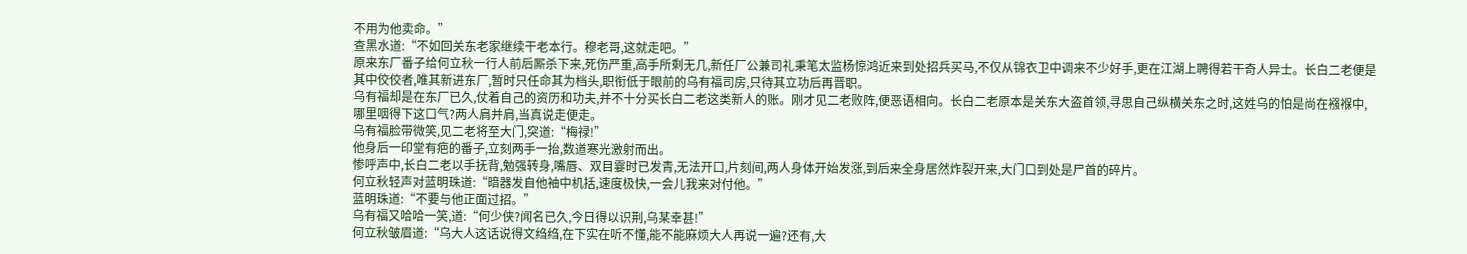不用为他卖命。”
查黑水道:“不如回关东老家继续干老本行。穆老哥,这就走吧。”
原来东厂番子给何立秋一行人前后厮杀下来,死伤严重,高手所剩无几,新任厂公兼司礼秉笔太监杨惊鸿近来到处招兵买马,不仅从锦衣卫中调来不少好手,更在江湖上聘得若干奇人异士。长白二老便是其中佼佼者,唯其新进东厂,暂时只任命其为档头,职衔低于眼前的乌有福司房,只待其立功后再晋职。
乌有福却是在东厂已久,仗着自己的资历和功夫,并不十分买长白二老这类新人的账。刚才见二老败阵,便恶语相向。长白二老原本是关东大盗首领,寻思自己纵横关东之时,这姓乌的怕是尚在襁褓中,哪里咽得下这口气?两人肩并肩,当真说走便走。
乌有福脸带微笑,见二老将至大门,突道:“梅禄!”
他身后一印堂有疤的番子,立刻两手一抬,数道寒光激射而出。
惨呼声中,长白二老以手抚背,勉强转身,嘴唇、双目霎时已发青,无法开口,片刻间,两人身体开始发涨,到后来全身居然炸裂开来,大门口到处是尸首的碎片。
何立秋轻声对蓝明珠道:“暗器发自他袖中机括,速度极快,一会儿我来对付他。”
蓝明珠道:“不要与他正面过招。”
乌有福又哈哈一笑,道:“何少侠?闻名已久,今日得以识荆,乌某幸甚!”
何立秋皱眉道:“乌大人这话说得文绉绉,在下实在听不懂,能不能麻烦大人再说一遍?还有,大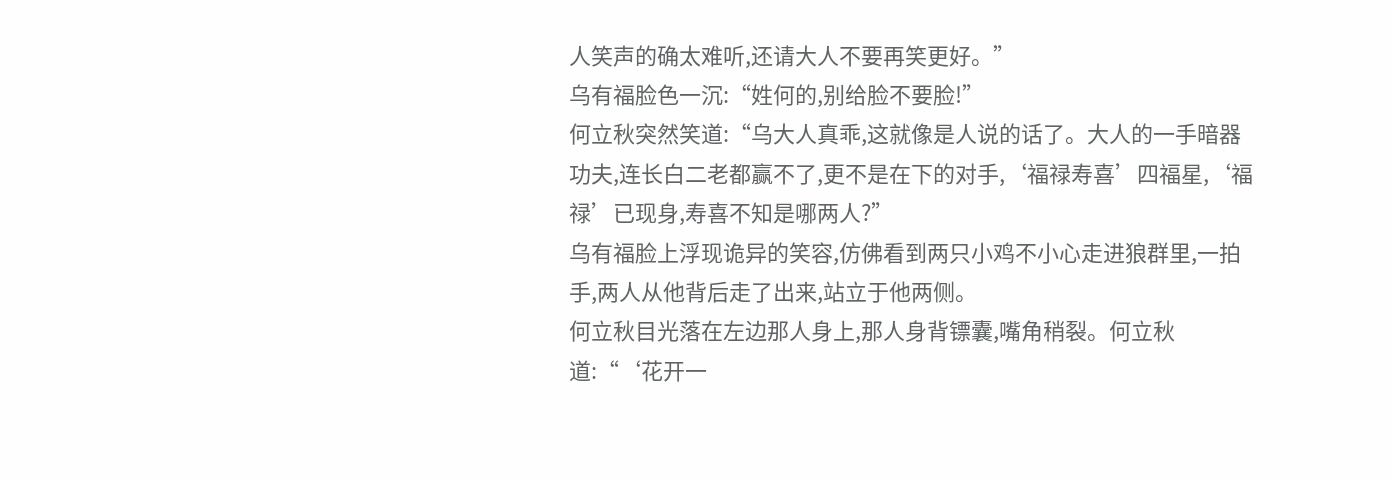人笑声的确太难听,还请大人不要再笑更好。”
乌有福脸色一沉:“姓何的,别给脸不要脸!”
何立秋突然笑道:“乌大人真乖,这就像是人说的话了。大人的一手暗器功夫,连长白二老都赢不了,更不是在下的对手,‘福禄寿喜’四福星,‘福禄’已现身,寿喜不知是哪两人?”
乌有福脸上浮现诡异的笑容,仿佛看到两只小鸡不小心走进狼群里,一拍手,两人从他背后走了出来,站立于他两侧。
何立秋目光落在左边那人身上,那人身背镖囊,嘴角稍裂。何立秋道:“‘花开一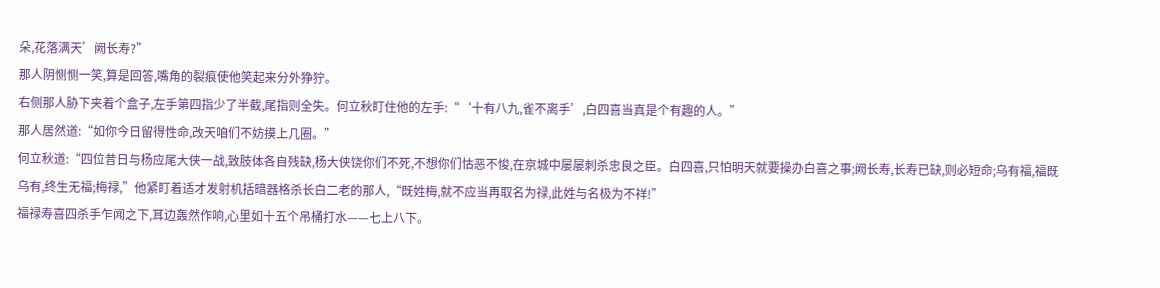朵,花落满天’阙长寿?”
那人阴恻恻一笑,算是回答,嘴角的裂痕使他笑起来分外狰狞。
右侧那人胁下夹着个盒子,左手第四指少了半截,尾指则全失。何立秋盯住他的左手:“‘十有八九,雀不离手’,白四喜当真是个有趣的人。”
那人居然道:“如你今日留得性命,改天咱们不妨摸上几圈。”
何立秋道:“四位昔日与杨应尾大侠一战,致肢体各自残缺,杨大侠饶你们不死,不想你们怙恶不悛,在京城中屡屡刺杀忠良之臣。白四喜,只怕明天就要操办白喜之事;阙长寿,长寿已缺,则必短命;乌有福,福既乌有,终生无福;梅禄,”他紧盯着适才发射机括暗器格杀长白二老的那人,“既姓梅,就不应当再取名为禄,此姓与名极为不祥!”
福禄寿喜四杀手乍闻之下,耳边轰然作响,心里如十五个吊桶打水——七上八下。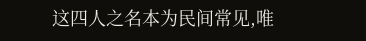这四人之名本为民间常见,唯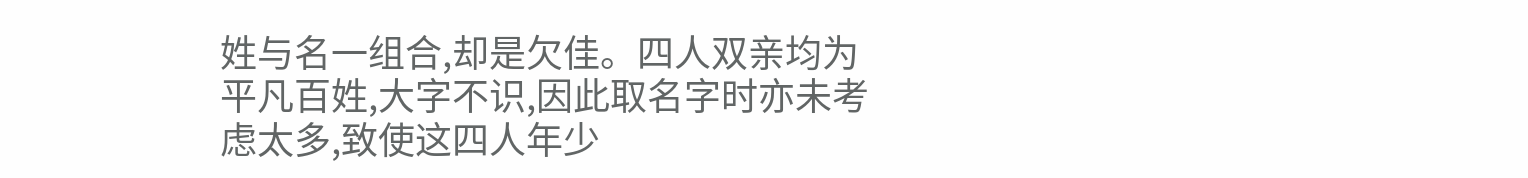姓与名一组合,却是欠佳。四人双亲均为平凡百姓,大字不识,因此取名字时亦未考虑太多,致使这四人年少